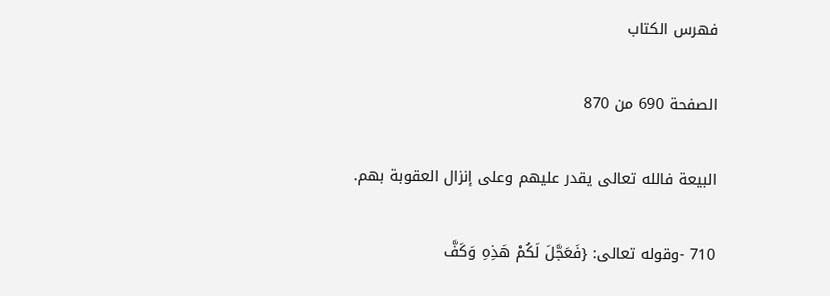فهرس الكتاب

الصفحة 690 من 870

البيعة فالله تعالى يقدر عليهم وعلى إنزال العقوبة بهم.

710 -وقوله تعالى: {فَعَجَّلَ لَكُمْ هَذِهِ وَكَفَّ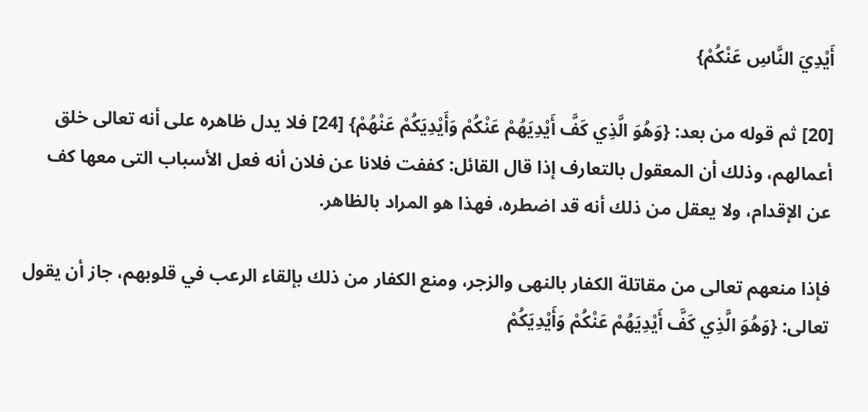أَيْدِيَ النَّاسِ عَنْكُمْ}

[20] ثم قوله من بعد: {وَهُوَ الَّذِي كَفَّ أَيْدِيَهُمْ عَنْكُمْ وَأَيْدِيَكُمْ عَنْهُمْ} [24] فلا يدل ظاهره على أنه تعالى خلق أعمالهم، وذلك أن المعقول بالتعارف إذا قال القائل: كففت فلانا عن فلان أنه فعل الأسباب التى معها كف عن الإقدام، ولا يعقل من ذلك أنه قد اضطره، فهذا هو المراد بالظاهر.

فإذا منعهم تعالى من مقاتلة الكفار بالنهى والزجر، ومنع الكفار من ذلك بإلقاء الرعب في قلوبهم، جاز أن يقول تعالى: {وَهُوَ الَّذِي كَفَّ أَيْدِيَهُمْ عَنْكُمْ وَأَيْدِيَكُمْ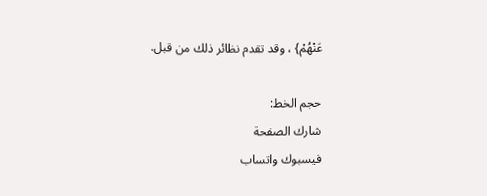عَنْهُمْ} ، وقد تقدم نظائر ذلك من قبل.

حجم الخط:
شارك الصفحة
فيسبوك واتساب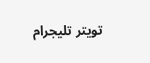تويتر تليجرام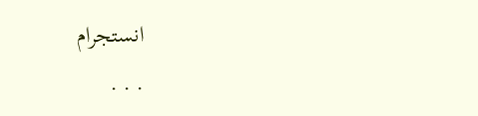انستجرام
. . .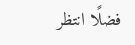فضلًا انتظر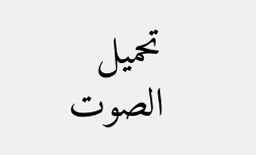تحميل الصوت